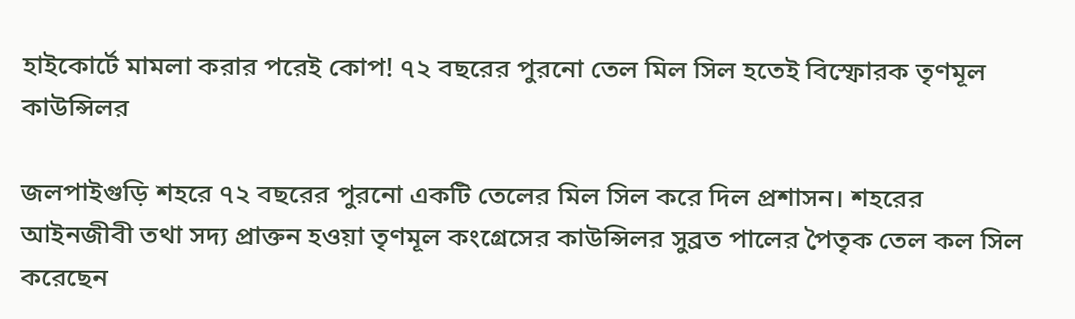হাইকোর্টে মামলা করার পরেই কোপ! ৭২ বছরের পুরনো তেল মিল সিল হতেই বিস্ফোরক তৃণমূল কাউন্সিলর

জলপাইগুড়ি শহরে ৭২ বছরের পুরনো একটি তেলের মিল সিল করে দিল প্রশাসন। শহরের আইনজীবী তথা সদ্য প্রাক্তন হওয়া তৃণমূল কংগ্রেসের কাউন্সিলর সুব্রত পালের পৈতৃক তেল কল সিল করেছেন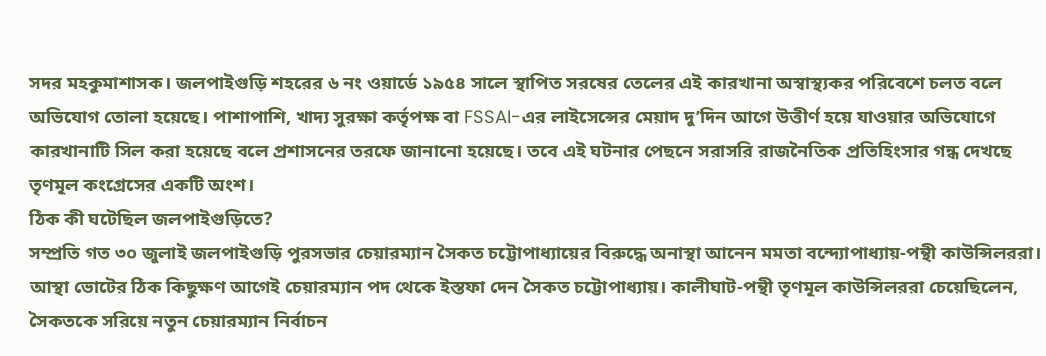সদর মহকুমাশাসক। জলপাইগুড়ি শহরের ৬ নং ওয়ার্ডে ১৯৫৪ সালে স্থাপিত সরষের তেলের এই কারখানা অস্বাস্থ্যকর পরিবেশে চলত বলে অভিযোগ তোলা হয়েছে। পাশাপাশি, খাদ্য সুরক্ষা কর্তৃপক্ষ বা FSSAI-এর লাইসেন্সের মেয়াদ দু’দিন আগে উত্তীর্ণ হয়ে যাওয়ার অভিযোগে কারখানাটি সিল করা হয়েছে বলে প্রশাসনের তরফে জানানো হয়েছে। তবে এই ঘটনার পেছনে সরাসরি রাজনৈতিক প্রতিহিংসার গন্ধ দেখছে তৃণমূল কংগ্রেসের একটি অংশ।
ঠিক কী ঘটেছিল জলপাইগুড়িতে?
সম্প্রতি গত ৩০ জুলাই জলপাইগুড়ি পুরসভার চেয়ারম্যান সৈকত চট্টোপাধ্যায়ের বিরুদ্ধে অনাস্থা আনেন মমতা বন্দ্যোপাধ্যায়-পন্থী কাউন্সিলররা। আস্থা ভোটের ঠিক কিছুক্ষণ আগেই চেয়ারম্যান পদ থেকে ইস্তফা দেন সৈকত চট্টোপাধ্যায়। কালীঘাট-পন্থী তৃণমূল কাউন্সিলররা চেয়েছিলেন, সৈকতকে সরিয়ে নতুন চেয়ারম্যান নির্বাচন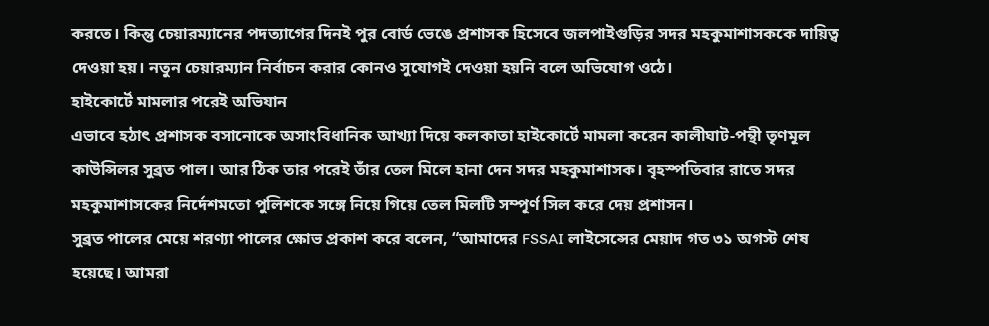করতে। কিন্তু চেয়ারম্যানের পদত্যাগের দিনই পুর বোর্ড ভেঙে প্রশাসক হিসেবে জলপাইগুড়ির সদর মহকুমাশাসককে দায়িত্ব দেওয়া হয়। নতুন চেয়ারম্যান নির্বাচন করার কোনও সুযোগই দেওয়া হয়নি বলে অভিযোগ ওঠে।
হাইকোর্টে মামলার পরেই অভিযান
এভাবে হঠাৎ প্রশাসক বসানোকে অসাংবিধানিক আখ্যা দিয়ে কলকাতা হাইকোর্টে মামলা করেন কালীঘাট-পন্থী তৃণমূল কাউন্সিলর সুব্রত পাল। আর ঠিক তার পরেই তাঁর তেল মিলে হানা দেন সদর মহকুমাশাসক। বৃহস্পতিবার রাতে সদর মহকুমাশাসকের নির্দেশমতো পুলিশকে সঙ্গে নিয়ে গিয়ে তেল মিলটি সম্পূর্ণ সিল করে দেয় প্রশাসন।
সুব্রত পালের মেয়ে শরণ্যা পালের ক্ষোভ প্রকাশ করে বলেন, “আমাদের FSSAI লাইসেন্সের মেয়াদ গত ৩১ অগস্ট শেষ হয়েছে। আমরা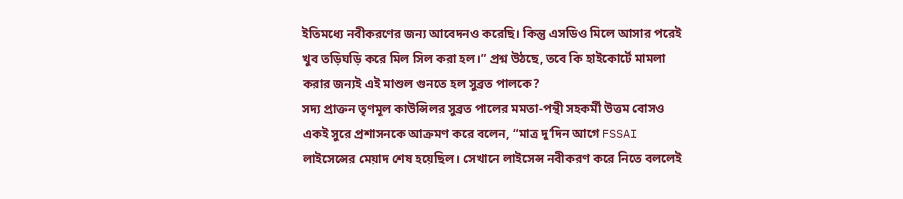ইতিমধ্যে নবীকরণের জন্য আবেদনও করেছি। কিন্তু এসডিও মিলে আসার পরেই খুব তড়িঘড়ি করে মিল সিল করা হল।” প্রশ্ন উঠছে, তবে কি হাইকোর্টে মামলা করার জন্যই এই মাশুল গুনতে হল সুব্রত পালকে?
সদ্য প্রাক্তন তৃণমূল কাউন্সিলর সুব্রত পালের মমতা-পন্থী সহকর্মী উত্তম বোসও একই সুরে প্রশাসনকে আক্রমণ করে বলেন, “মাত্র দু’দিন আগে FSSAI লাইসেন্সের মেয়াদ শেষ হয়েছিল। সেখানে লাইসেন্স নবীকরণ করে নিতে বললেই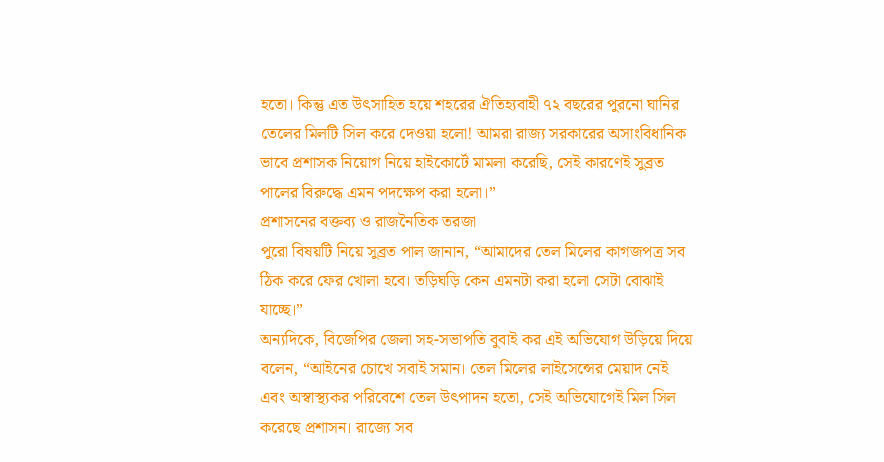হতো। কিন্তু এত উৎসাহিত হয়ে শহরের ঐতিহ্যবাহী ৭২ বছরের পুরনো ঘানির তেলের মিলটি সিল করে দেওয়া হলো! আমরা রাজ্য সরকারের অসাংবিধানিক ভাবে প্রশাসক নিয়োগ নিয়ে হাইকোর্টে মামলা করেছি, সেই কারণেই সুব্রত পালের বিরুদ্ধে এমন পদক্ষেপ করা হলো।”
প্রশাসনের বক্তব্য ও রাজনৈতিক তরজা
পুরো বিষয়টি নিয়ে সুব্রত পাল জানান, “আমাদের তেল মিলের কাগজপত্র সব ঠিক করে ফের খোলা হবে। তড়িঘড়ি কেন এমনটা করা হলো সেটা বোঝাই যাচ্ছে।”
অন্যদিকে, বিজেপির জেলা সহ-সভাপতি বুবাই কর এই অভিযোগ উড়িয়ে দিয়ে বলেন, “আইনের চোখে সবাই সমান। তেল মিলের লাইসেন্সের মেয়াদ নেই এবং অস্বাস্থ্যকর পরিবেশে তেল উৎপাদন হতো, সেই অভিযোগেই মিল সিল করেছে প্রশাসন। রাজ্যে সব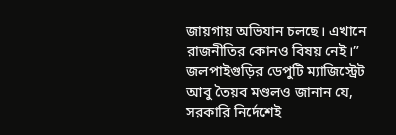জায়গায় অভিযান চলছে। এখানে রাজনীতির কোনও বিষয় নেই।”
জলপাইগুড়ির ডেপুটি ম্যাজিস্ট্রেট আবু তৈয়ব মণ্ডলও জানান যে, সরকারি নির্দেশেই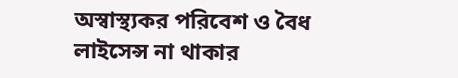অস্বাস্থ্যকর পরিবেশ ও বৈধ লাইসেন্স না থাকার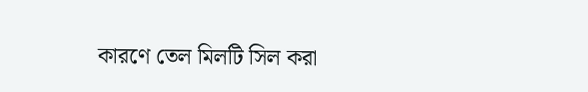কারণে তেল মিলটি সিল করা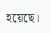হয়েছে।